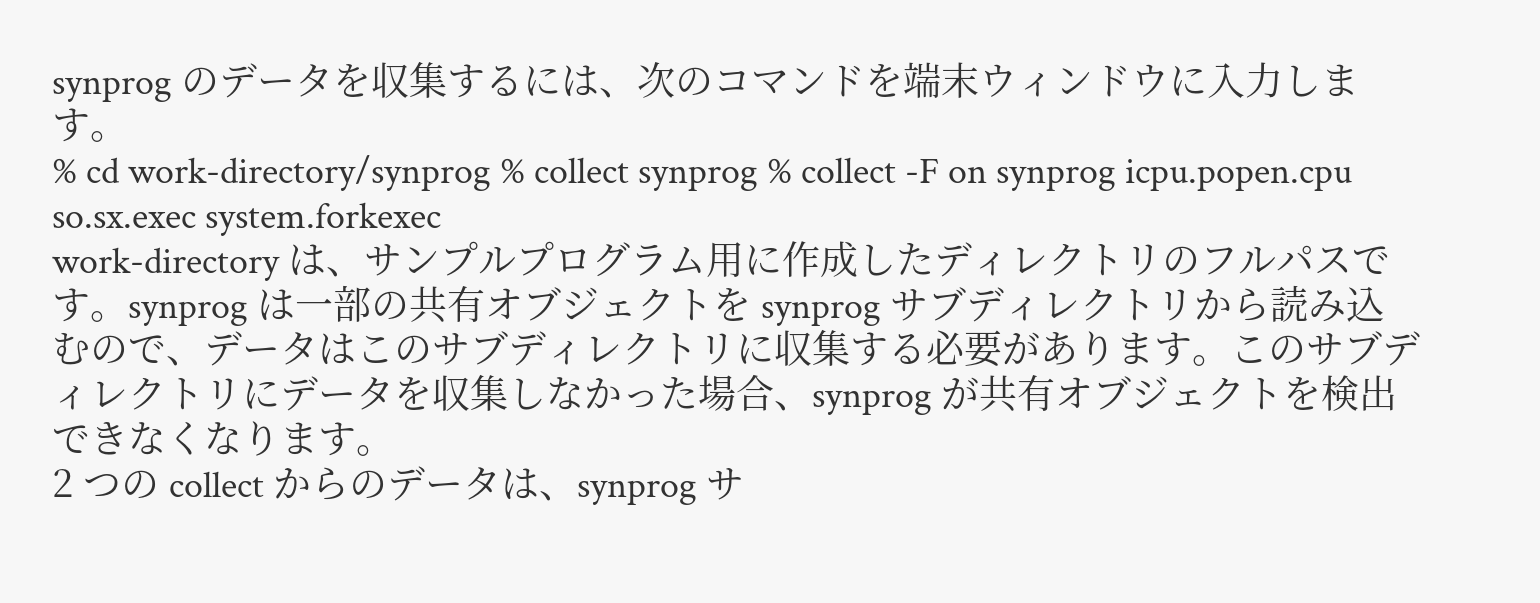synprog のデータを収集するには、次のコマンドを端末ウィンドウに入力します。
% cd work-directory/synprog % collect synprog % collect -F on synprog icpu.popen.cpu so.sx.exec system.forkexec
work-directory は、サンプルプログラム用に作成したディレクトリのフルパスです。synprog は一部の共有オブジェクトを synprog サブディレクトリから読み込むので、データはこのサブディレクトリに収集する必要があります。このサブディレクトリにデータを収集しなかった場合、synprog が共有オブジェクトを検出できなくなります。
2 つの collect からのデータは、synprog サ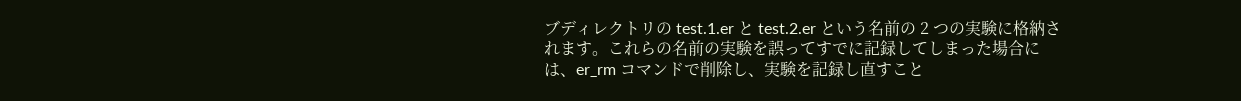ブディレクトリの test.1.er と test.2.er という名前の 2 つの実験に格納されます。これらの名前の実験を誤ってすでに記録してしまった場合には、er_rm コマンドで削除し、実験を記録し直すこと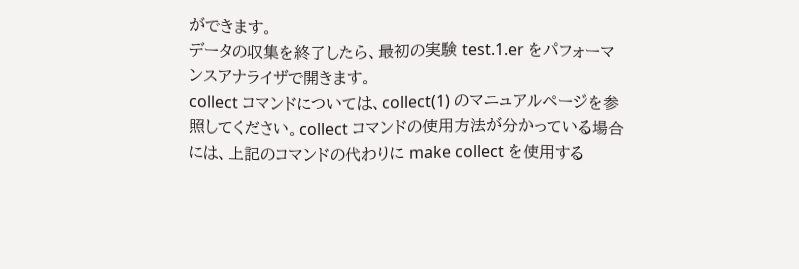ができます。
データの収集を終了したら、最初の実験 test.1.er をパフォーマンスアナライザで開きます。
collect コマンドについては、collect(1) のマニュアルページを参照してください。collect コマンドの使用方法が分かっている場合には、上記のコマンドの代わりに make collect を使用する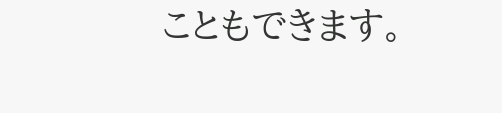こともできます。